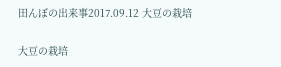田んぼの出来事2017.09.12 大豆の栽培

大豆の栽培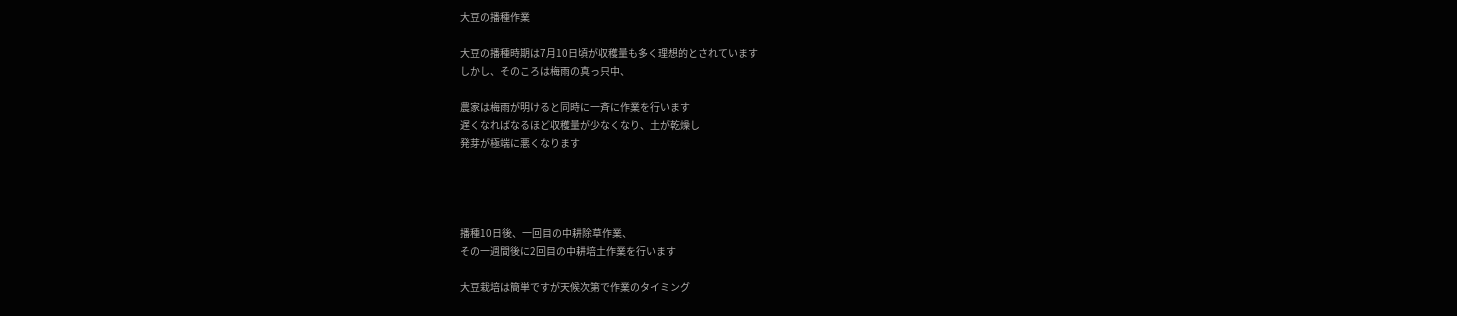大豆の播種作業

大豆の播種時期は7月10日頃が収穫量も多く理想的とされています
しかし、そのころは梅雨の真っ只中、

農家は梅雨が明けると同時に一斉に作業を行います
遅くなればなるほど収穫量が少なくなり、土が乾燥し
発芽が極端に悪くなります




播種10日後、一回目の中耕除草作業、
その一週間後に2回目の中耕培土作業を行います

大豆栽培は簡単ですが天候次第で作業のタイミング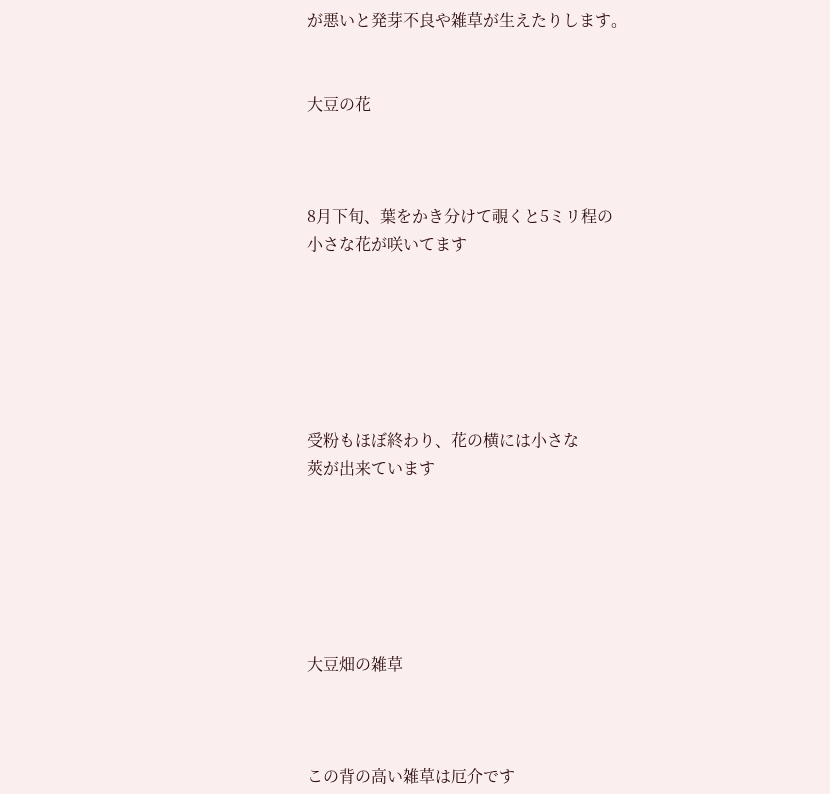が悪いと発芽不良や雑草が生えたりします。


大豆の花



8月下旬、葉をかき分けて覗くと5ミリ程の
小さな花が咲いてます






受粉もほぼ終わり、花の横には小さな
莢が出来ています






大豆畑の雑草



この背の高い雑草は厄介です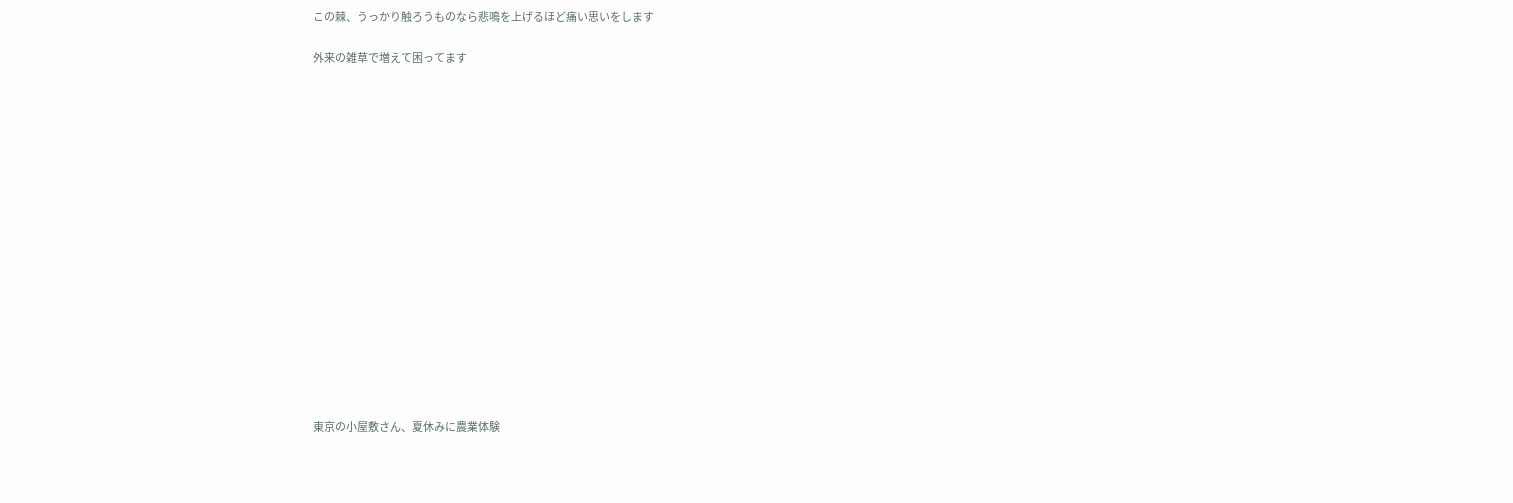この棘、うっかり触ろうものなら悲鳴を上げるほど痛い思いをします

外来の雑草で増えて困ってます

















東京の小屋敷さん、夏休みに農業体験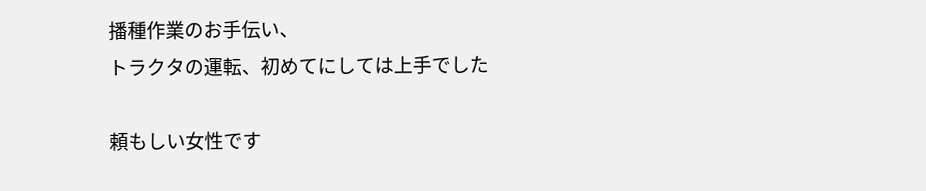播種作業のお手伝い、
トラクタの運転、初めてにしては上手でした

頼もしい女性です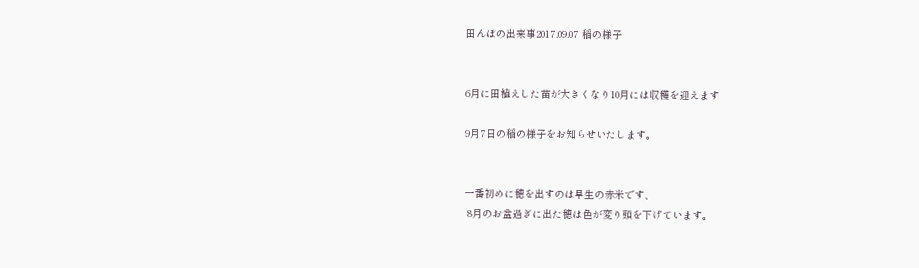田んぼの出来事2017.09.07 稲の様子


6月に田植えした苗が大きくなり10月には収穫を迎えます

9月7日の稲の様子をお知らせいたします。


一番初めに穂を出すのは早生の赤米です、
 8月のお盆過ぎに出た穂は色が変り頭を下げています。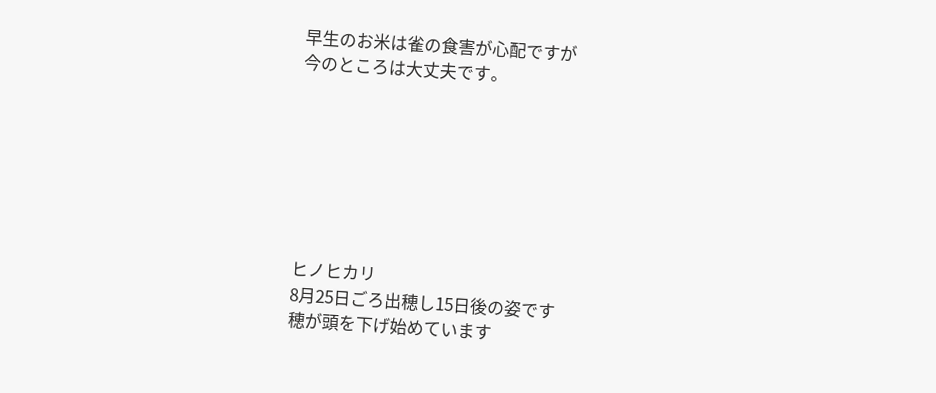早生のお米は雀の食害が心配ですが
今のところは大丈夫です。







ヒノヒカリ
8月25日ごろ出穂し15日後の姿です
穂が頭を下げ始めています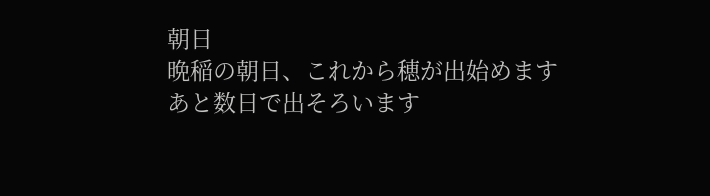朝日
晩稲の朝日、これから穂が出始めます
あと数日で出そろいます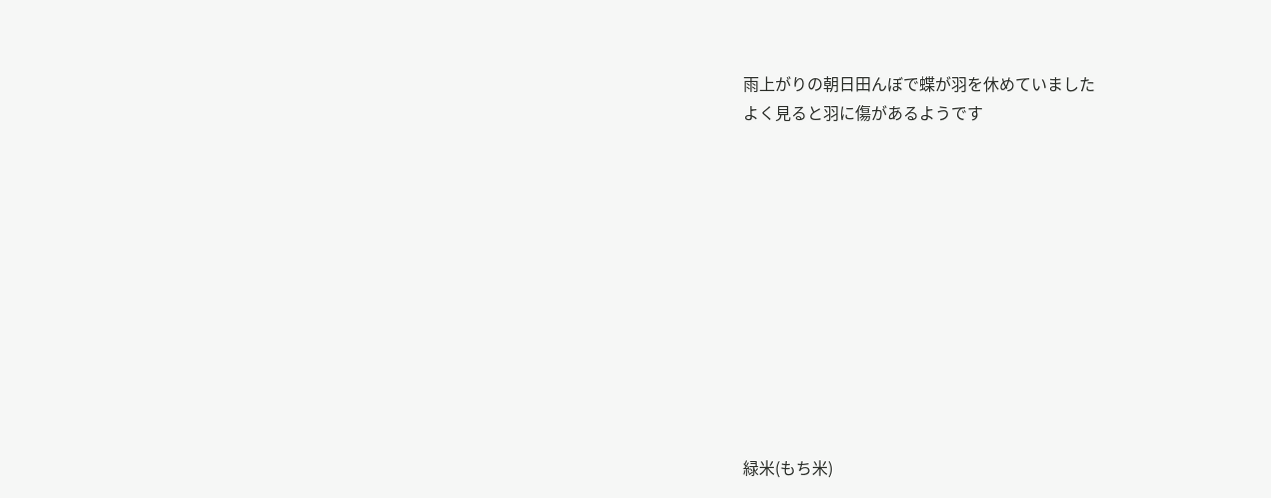雨上がりの朝日田んぼで蝶が羽を休めていました
よく見ると羽に傷があるようです











緑米(もち米)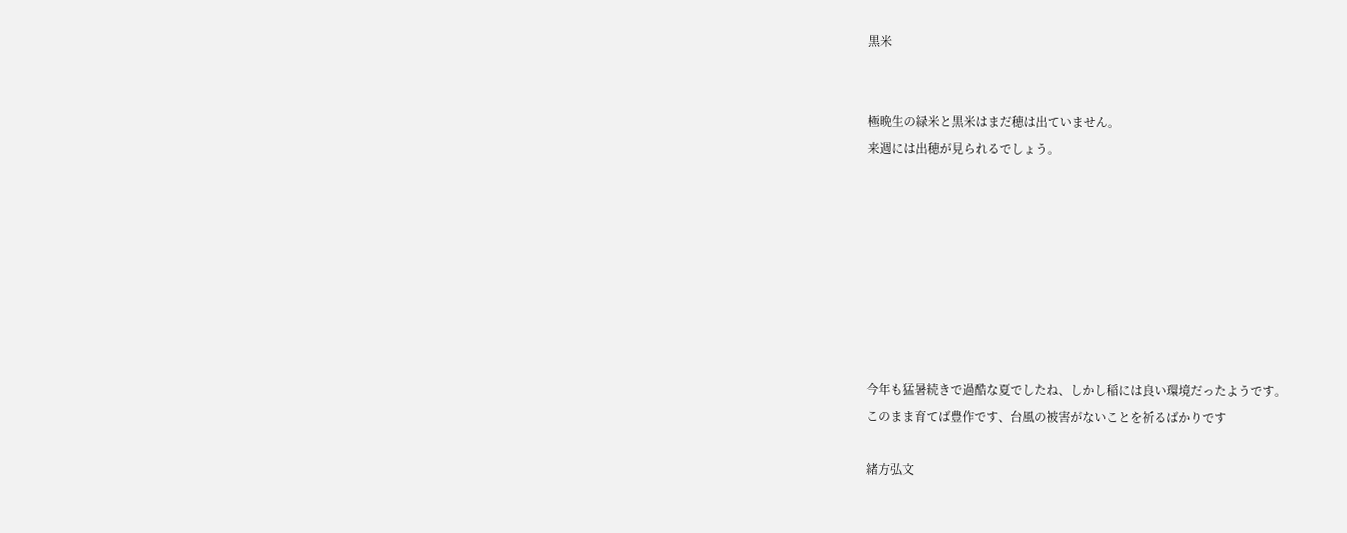黒米


極晩生の緑米と黒米はまだ穂は出ていません。
来週には出穂が見られるでしょう。








今年も猛暑続きで過酷な夏でしたね、しかし稲には良い環境だったようです。
このまま育てば豊作です、台風の被害がないことを祈るばかりです

緒方弘文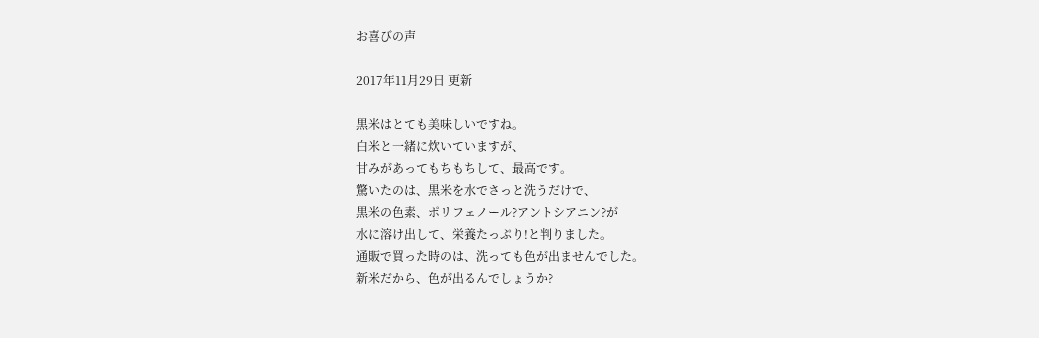お喜びの声

2017年11月29日 更新

黒米はとても美味しいですね。
白米と一緒に炊いていますが、
甘みがあってもちもちして、最高です。
驚いたのは、黒米を水でさっと洗うだけで、
黒米の色素、ポリフェノール?アントシアニン?が
水に溶け出して、栄養たっぷり!と判りました。
通販で買った時のは、洗っても色が出ませんでした。
新米だから、色が出るんでしょうか?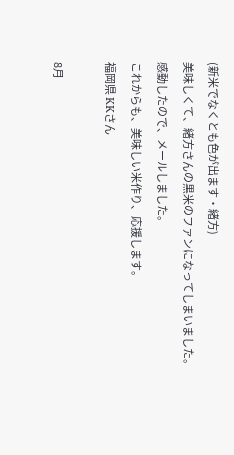(新米でなくとも色が出ます・緒方)
美味しくて、緒方さんの黒米のファンになってしまいました。
感動したので、メールしました。
これからも、美味しい米作り、応援します。
福岡県 KKさん

8月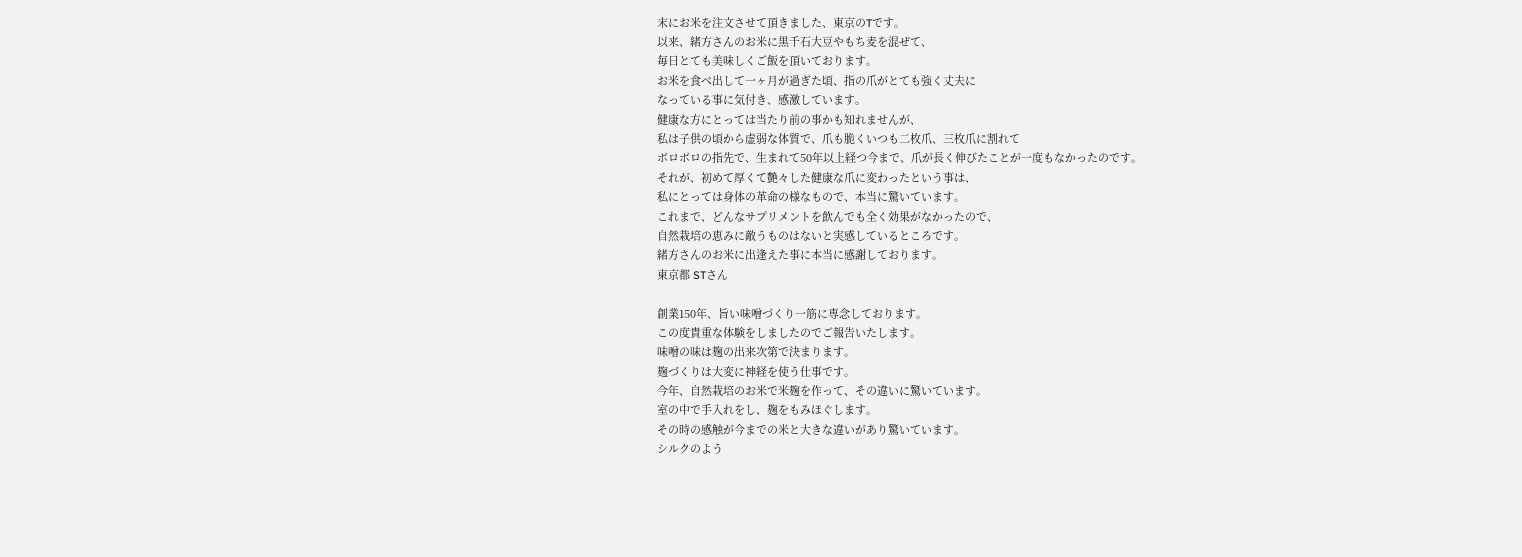末にお米を注文させて頂きました、東京のTです。
以来、緒方さんのお米に黒千石大豆やもち麦を混ぜて、
毎日とても美味しくご飯を頂いております。
お米を食べ出して一ヶ月が過ぎた頃、指の爪がとても強く丈夫に
なっている事に気付き、感激しています。
健康な方にとっては当たり前の事かも知れませんが、
私は子供の頃から虚弱な体質で、爪も脆くいつも二枚爪、三枚爪に割れて
ボロボロの指先で、生まれて50年以上経つ今まで、爪が長く伸びたことが一度もなかったのです。
それが、初めて厚くて艶々した健康な爪に変わったという事は、
私にとっては身体の革命の様なもので、本当に驚いています。
これまで、どんなサプリメントを飲んでも全く効果がなかったので、
自然栽培の恵みに敵うものはないと実感しているところです。
緒方さんのお米に出逢えた事に本当に感謝しております。
東京都 STさん

創業150年、旨い味噌づくり一筋に専念しております。
この度貴重な体験をしましたのでご報告いたします。
味噌の味は麹の出来次第で決まります。
麹づくりは大変に神経を使う仕事です。
今年、自然栽培のお米で米麹を作って、その違いに驚いています。
室の中で手入れをし、麹をもみほぐします。
その時の感触が今までの米と大きな違いがあり驚いています。
シルクのよう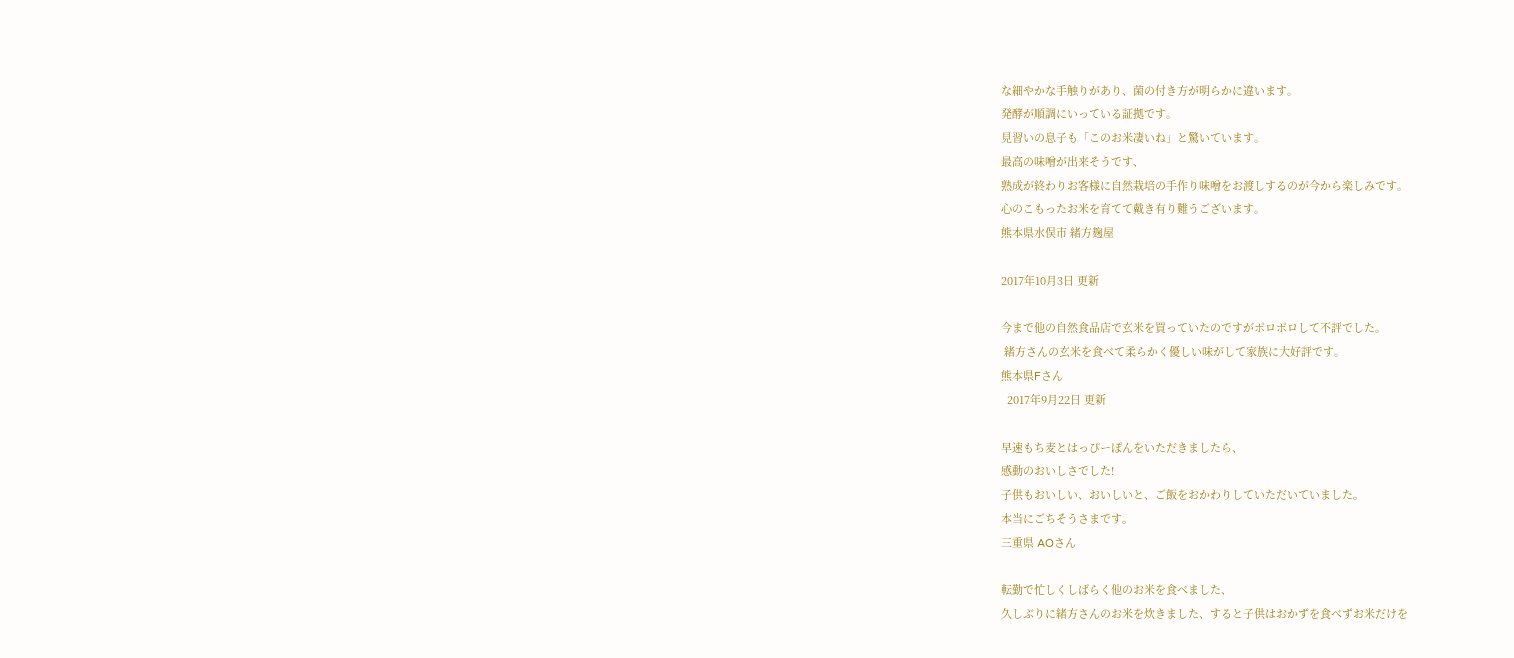な細やかな手触りがあり、菌の付き方が明らかに違います。
発酵が順調にいっている証拠です。
見習いの息子も「このお米凄いね」と驚いています。
最高の味噌が出来そうです、
熟成が終わりお客様に自然栽培の手作り味噌をお渡しするのが今から楽しみです。
心のこもったお米を育てて戴き有り難うございます。
熊本県水俣市 緒方麹屋

2017年10月3日 更新

今まで他の自然食品店で玄米を買っていたのですがポロポロして不評でした。
 緒方さんの玄米を食べて柔らかく優しい味がして家族に大好評です。
熊本県Fさん
  2017年9月22日 更新

早速もち麦とはっぴーぽんをいただきましたら、
感動のおいしさでした!
子供もおいしい、おいしいと、ご飯をおかわりしていただいていました。
本当にごちそうさまです。
三重県 AOさん

転勤で忙しくしばらく他のお米を食べました、
久しぶりに緒方さんのお米を炊きました、すると子供はおかずを食べずお米だけを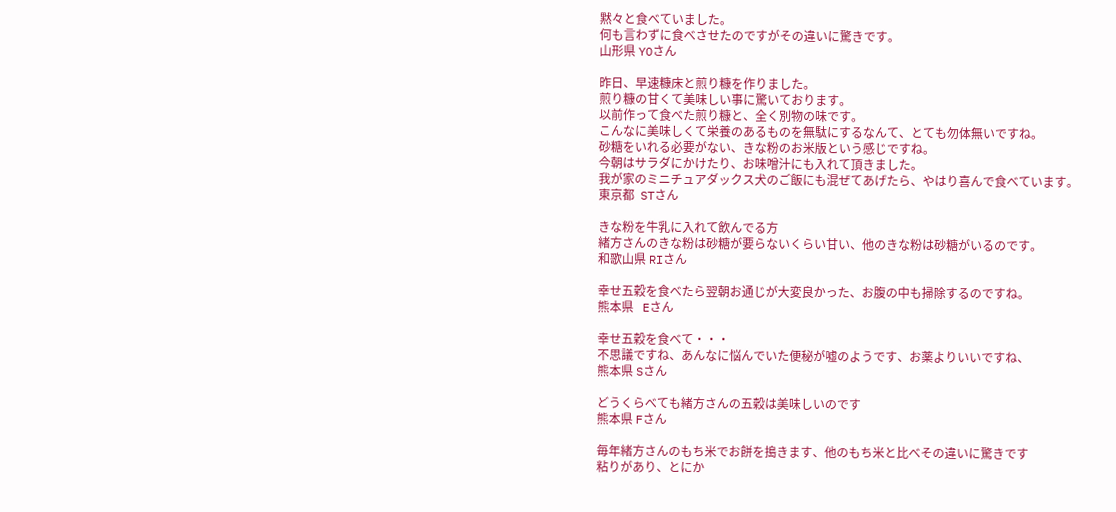黙々と食べていました。
何も言わずに食べさせたのですがその違いに驚きです。
山形県 YOさん

昨日、早速糠床と煎り糠を作りました。
煎り糠の甘くて美味しい事に驚いております。
以前作って食べた煎り糠と、全く別物の味です。
こんなに美味しくて栄養のあるものを無駄にするなんて、とても勿体無いですね。
砂糖をいれる必要がない、きな粉のお米版という感じですね。
今朝はサラダにかけたり、お味噌汁にも入れて頂きました。
我が家のミニチュアダックス犬のご飯にも混ぜてあげたら、やはり喜んで食べています。
東京都  STさん

きな粉を牛乳に入れて飲んでる方
緒方さんのきな粉は砂糖が要らないくらい甘い、他のきな粉は砂糖がいるのです。
和歌山県 RIさん

幸せ五穀を食べたら翌朝お通じが大変良かった、お腹の中も掃除するのですね。
熊本県   Eさん

幸せ五穀を食べて・・・
不思議ですね、あんなに悩んでいた便秘が嘘のようです、お薬よりいいですね、
熊本県 Sさん

どうくらべても緒方さんの五穀は美味しいのです
熊本県 Fさん

毎年緒方さんのもち米でお餅を搗きます、他のもち米と比べその違いに驚きです
粘りがあり、とにか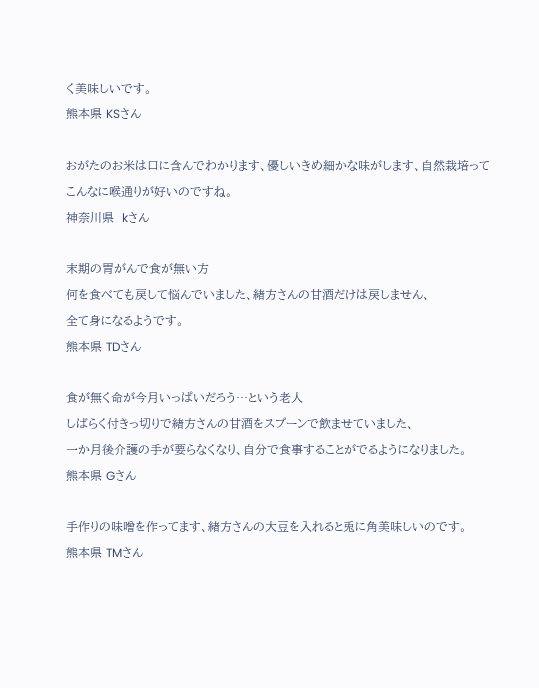く美味しいです。
熊本県 KSさん

おがたのお米は口に含んでわかります、優しいきめ細かな味がします、自然栽培って
こんなに喉通りが好いのですね。
神奈川県  kさん

末期の胃がんで食が無い方
何を食べても戻して悩んでいました、緒方さんの甘酒だけは戻しません、
全て身になるようです。
熊本県 TDさん

食が無く命が今月いっぱいだろう…という老人
しばらく付きっ切りで緒方さんの甘酒をスプーンで飲ませていました、
一か月後介護の手が要らなくなり、自分で食事することがでるようになりました。
熊本県 Gさん

手作りの味噌を作ってます、緒方さんの大豆を入れると兎に角美味しいのです。
熊本県 TMさん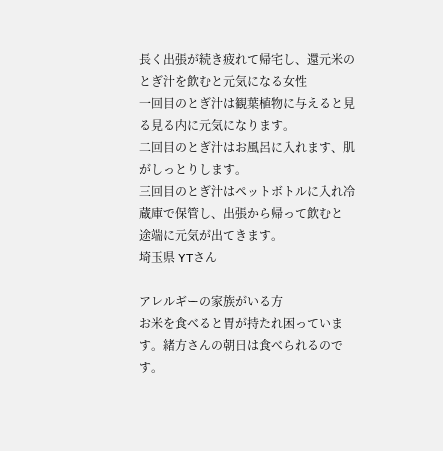長く出張が続き疲れて帰宅し、還元米のとぎ汁を飲むと元気になる女性
一回目のとぎ汁は観葉植物に与えると見る見る内に元気になります。
二回目のとぎ汁はお風呂に入れます、肌がしっとりします。
三回目のとぎ汁はペットボトルに入れ冷蔵庫で保管し、出張から帰って飲むと
途端に元気が出てきます。
埼玉県 YTさん

アレルギーの家族がいる方
お米を食べると胃が持たれ困っています。緒方さんの朝日は食べられるのです。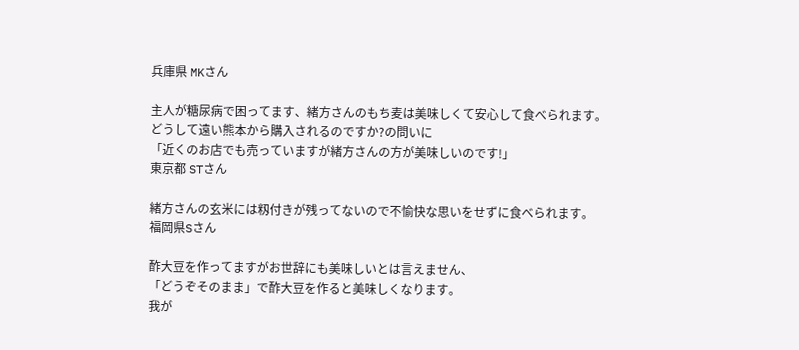兵庫県 MKさん

主人が糖尿病で困ってます、緒方さんのもち麦は美味しくて安心して食べられます。
どうして遠い熊本から購入されるのですか?の問いに
「近くのお店でも売っていますが緒方さんの方が美味しいのです!」
東京都 STさん

緒方さんの玄米には籾付きが残ってないので不愉快な思いをせずに食べられます。
福岡県Sさん

酢大豆を作ってますがお世辞にも美味しいとは言えません、
「どうぞそのまま」で酢大豆を作ると美味しくなります。
我が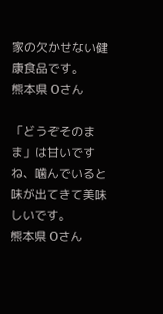家の欠かせない健康食品です。
熊本県 Oさん

「どうぞそのまま」は甘いですね、噛んでいると味が出てきて美味しいです。
熊本県 Oさん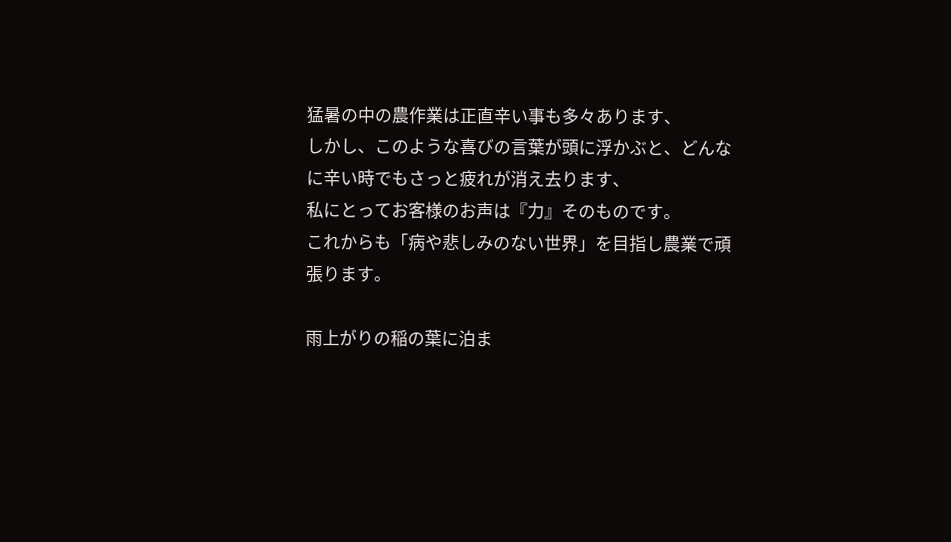猛暑の中の農作業は正直辛い事も多々あります、
しかし、このような喜びの言葉が頭に浮かぶと、どんなに辛い時でもさっと疲れが消え去ります、
私にとってお客様のお声は『力』そのものです。
これからも「病や悲しみのない世界」を目指し農業で頑張ります。

雨上がりの稲の葉に泊ま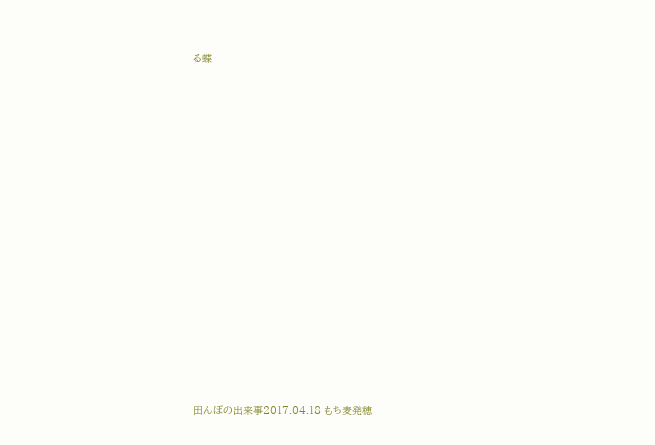る蝶





















田んぼの出来事2017.04.18 もち麦発穂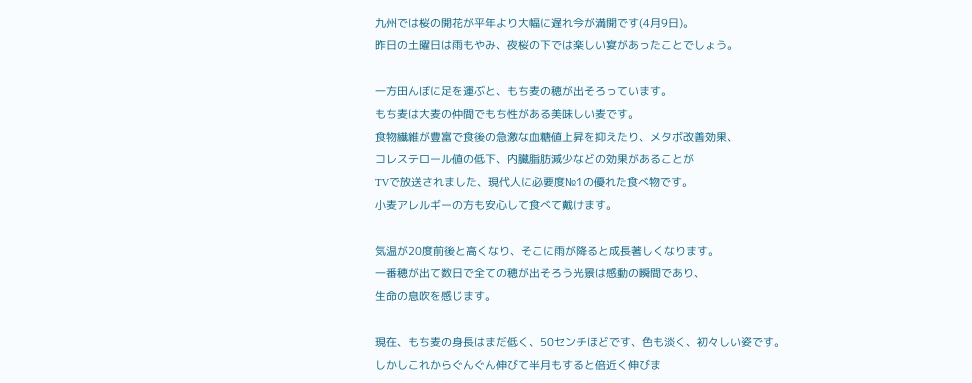九州では桜の開花が平年より大幅に遅れ今が満開です(4月9日)。
昨日の土曜日は雨もやみ、夜桜の下では楽しい宴があったことでしょう。

一方田んぼに足を運ぶと、もち麦の穂が出そろっています。
もち麦は大麦の仲間でもち性がある美味しい麦です。
食物繊維が豊富で食後の急激な血糖値上昇を抑えたり、メタボ改善効果、
コレステロール値の低下、内臓脂肪減少などの効果があることが
TVで放送されました、現代人に必要度№1の優れた食べ物です。
小麦アレルギーの方も安心して食べて戴けます。

気温が20度前後と高くなり、そこに雨が降ると成長著しくなります。
一番穂が出て数日で全ての穂が出そろう光景は感動の瞬間であり、
生命の息吹を感じます。

現在、もち麦の身長はまだ低く、50センチほどです、色も淡く、初々しい姿です。
しかしこれからぐんぐん伸びて半月もすると倍近く伸びま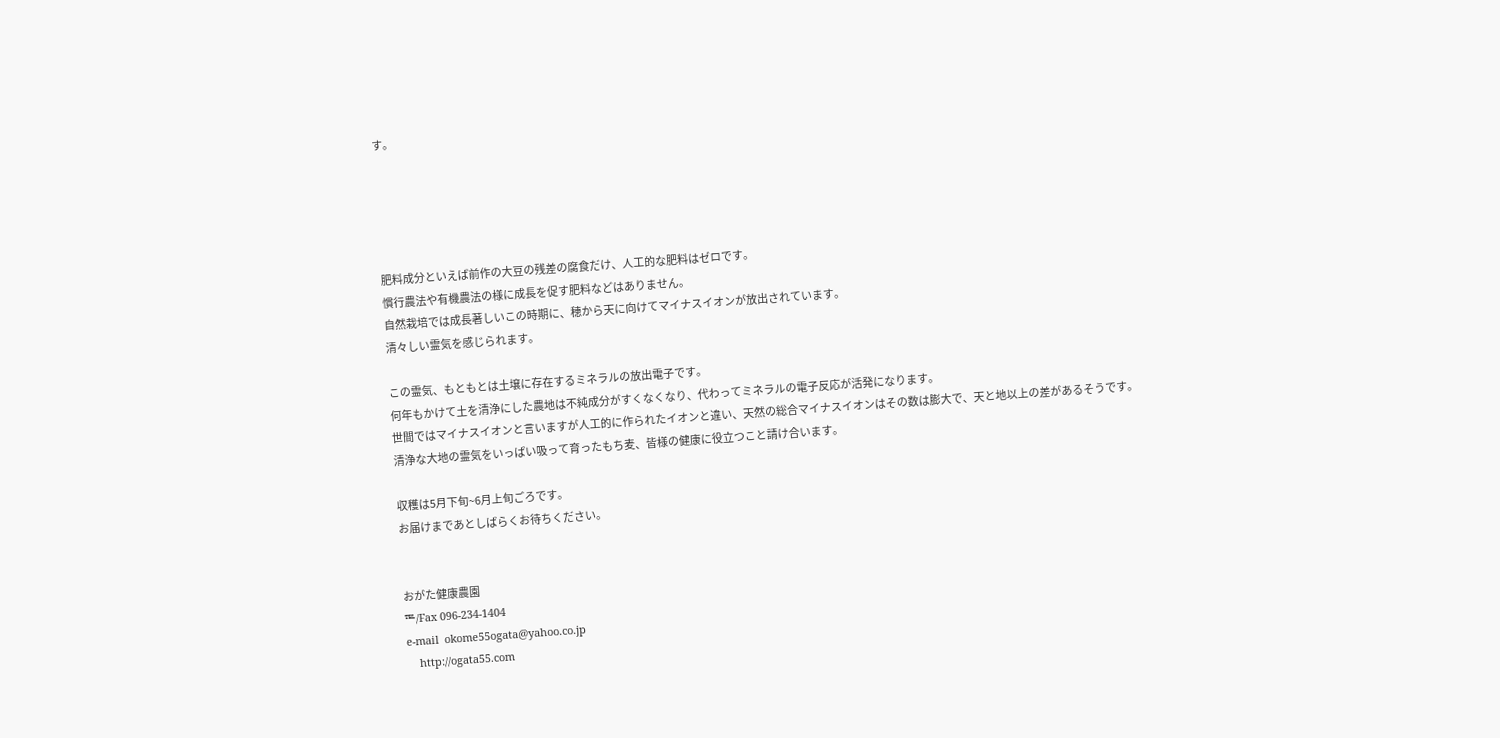す。





肥料成分といえば前作の大豆の残差の腐食だけ、人工的な肥料はゼロです。
慣行農法や有機農法の様に成長を促す肥料などはありません。
自然栽培では成長著しいこの時期に、穂から天に向けてマイナスイオンが放出されています。
清々しい霊気を感じられます。

この霊気、もともとは土壌に存在するミネラルの放出電子です。
何年もかけて土を清浄にした農地は不純成分がすくなくなり、代わってミネラルの電子反応が活発になります。
世間ではマイナスイオンと言いますが人工的に作られたイオンと違い、天然の総合マイナスイオンはその数は膨大で、天と地以上の差があるそうです。
清浄な大地の霊気をいっぱい吸って育ったもち麦、皆様の健康に役立つこと請け合います。

収穫は5月下旬~6月上旬ごろです。
お届けまであとしばらくお待ちください。


おがた健康農園
℡/Fax 096-234-1404
e-mail  okome55ogata@yahoo.co.jp
    http://ogata55.com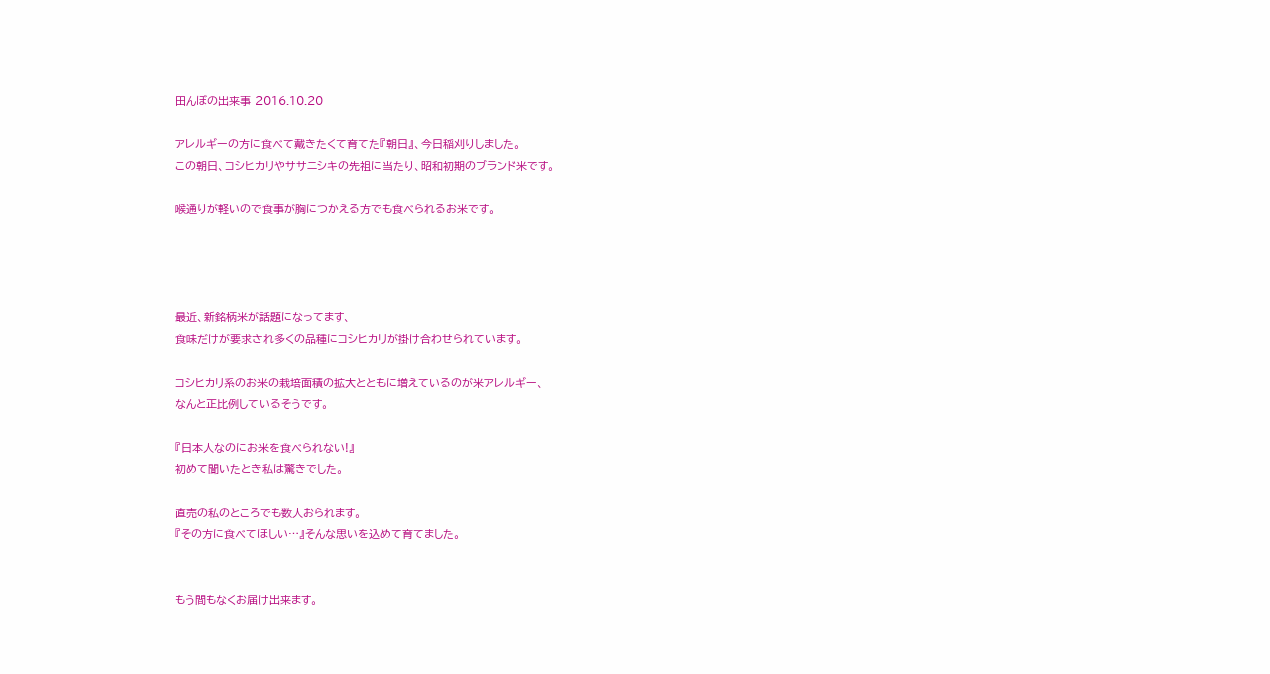田んぼの出来事 2016.10.20

アレルギーの方に食べて戴きたくて育てた『朝日』、今日稲刈りしました。
この朝日、コシヒカリやササニシキの先祖に当たり、昭和初期のブランド米です。

喉通りが軽いので食事が胸につかえる方でも食べられるお米です。




最近、新銘柄米が話題になってます、
食味だけが要求され多くの品種にコシヒカリが掛け合わせられています。

コシヒカリ系のお米の栽培面積の拡大とともに増えているのが米アレルギー、
なんと正比例しているそうです。

『日本人なのにお米を食べられない!』
初めて聞いたとき私は驚きでした。

直売の私のところでも数人おられます。
『その方に食べてほしい…』そんな思いを込めて育てました。


もう間もなくお届け出来ます。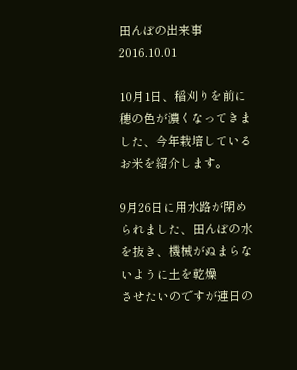田んぼの出来事2016.10.01

10月1日、稲刈りを前に穂の色が濃くなってきました、今年栽培しているお米を紹介します。

9月26日に用水路が閉められました、田んぼの水を抜き、機械がぬまらないように土を乾燥
させたいのですが連日の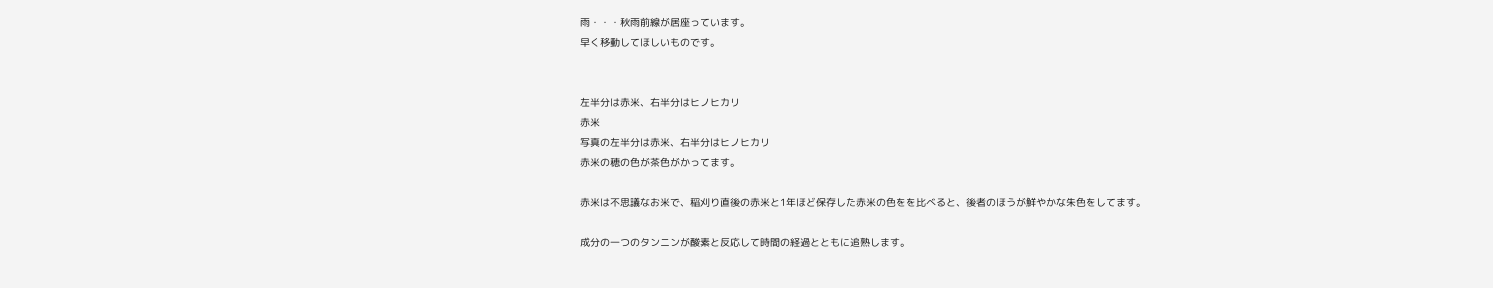雨・・・秋雨前線が居座っています。
早く移動してほしいものです。


左半分は赤米、右半分はヒノヒカリ
赤米
写真の左半分は赤米、右半分はヒノヒカリ
赤米の穂の色が茶色がかってます。

赤米は不思議なお米で、稲刈り直後の赤米と1年ほど保存した赤米の色をを比べると、後者のほうが鮮やかな朱色をしてます。

成分の一つのタンニンが酸素と反応して時間の経過とともに追熟します。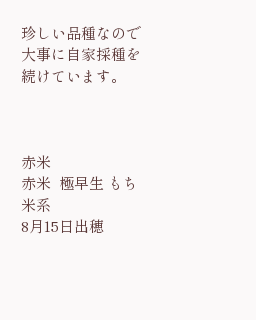珍しい品種なので大事に自家採種を続けています。



赤米
赤米  極早生 もち米系
8月15日出穂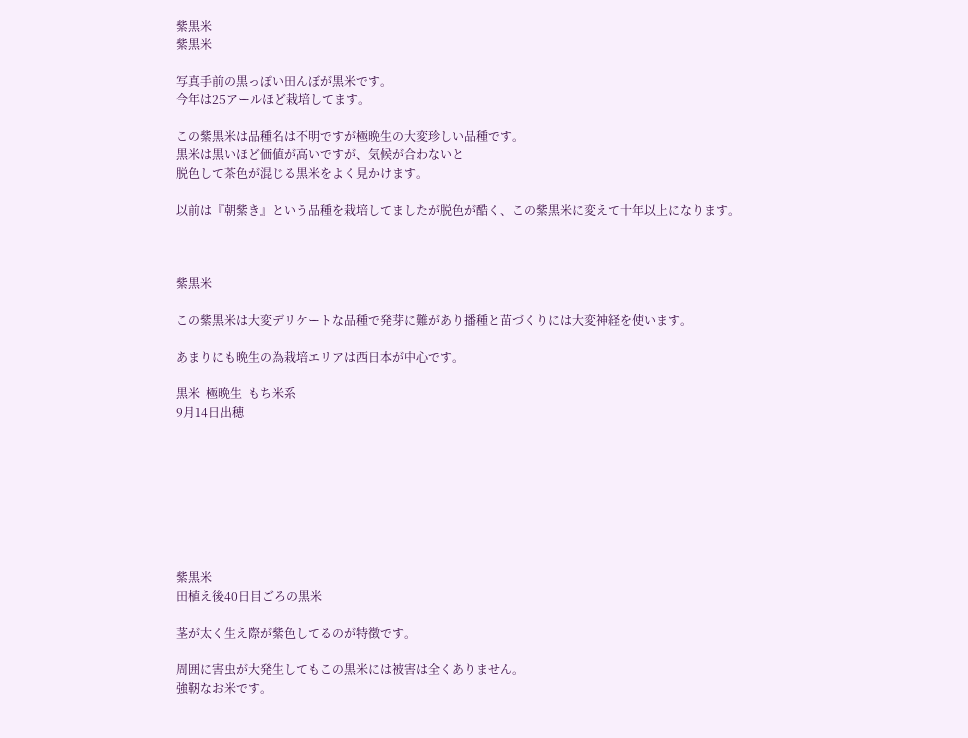紫黒米
紫黒米

写真手前の黒っぽい田んぼが黒米です。
今年は25アールほど栽培してます。

この紫黒米は品種名は不明ですが極晩生の大変珍しい品種です。
黒米は黒いほど価値が高いですが、気候が合わないと
脱色して茶色が混じる黒米をよく見かけます。

以前は『朝紫き』という品種を栽培してましたが脱色が酷く、この紫黒米に変えて十年以上になります。



紫黒米

この紫黒米は大変デリケートな品種で発芽に難があり播種と苗づくりには大変神経を使います。

あまりにも晩生の為栽培エリアは西日本が中心です。

黒米  極晩生  もち米系
9月14日出穂








紫黒米
田植え後40日目ごろの黒米

茎が太く生え際が紫色してるのが特徴です。

周囲に害虫が大発生してもこの黒米には被害は全くありません。
強靭なお米です。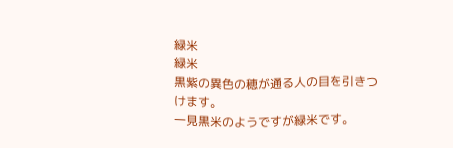緑米
緑米
黒紫の異色の穂が通る人の目を引きつけます。
一見黒米のようですが緑米です。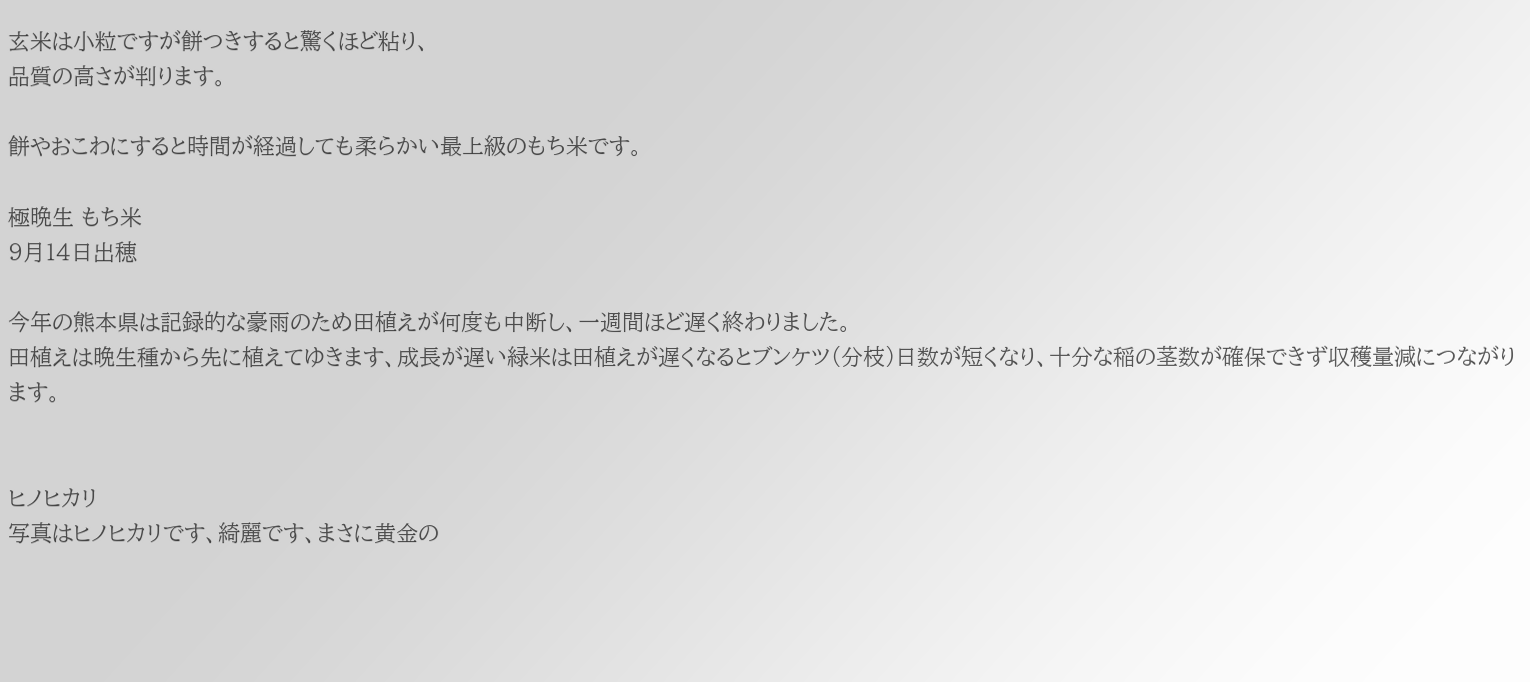玄米は小粒ですが餅つきすると驚くほど粘り、
品質の高さが判ります。

餅やおこわにすると時間が経過しても柔らかい最上級のもち米です。

極晩生 もち米
9月14日出穂

今年の熊本県は記録的な豪雨のため田植えが何度も中断し、一週間ほど遅く終わりました。
田植えは晩生種から先に植えてゆきます、成長が遅い緑米は田植えが遅くなるとブンケツ(分枝)日数が短くなり、十分な稲の茎数が確保できず収穫量減につながります。


ヒノヒカリ
写真はヒノヒカリです、綺麗です、まさに黄金の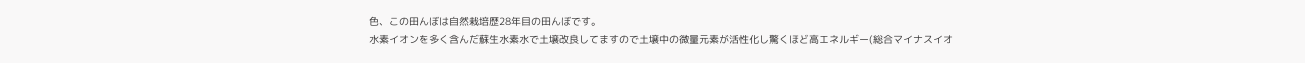色、この田んぼは自然栽培歴28年目の田んぼです。
水素イオンを多く含んだ蘇生水素水で土壌改良してますので土壌中の微量元素が活性化し驚くほど高エネルギー(総合マイナスイオ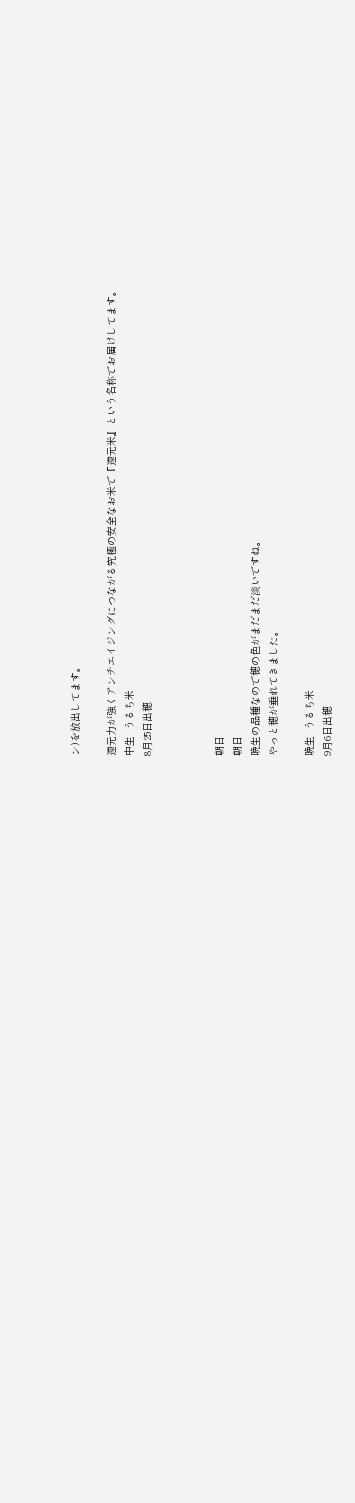ン)を放出してます。

還元力が強くアンチエイジングにつながる究極の安全なお米で『還元米』という名称でお届けしてます。
中生  うるち米
8月25日出穂



朝日
朝日
晩生の品種なので穂の色がまだまだ淡いですね。
やっと穂が垂れてきました。

晩生  うるち米
9月6日出穂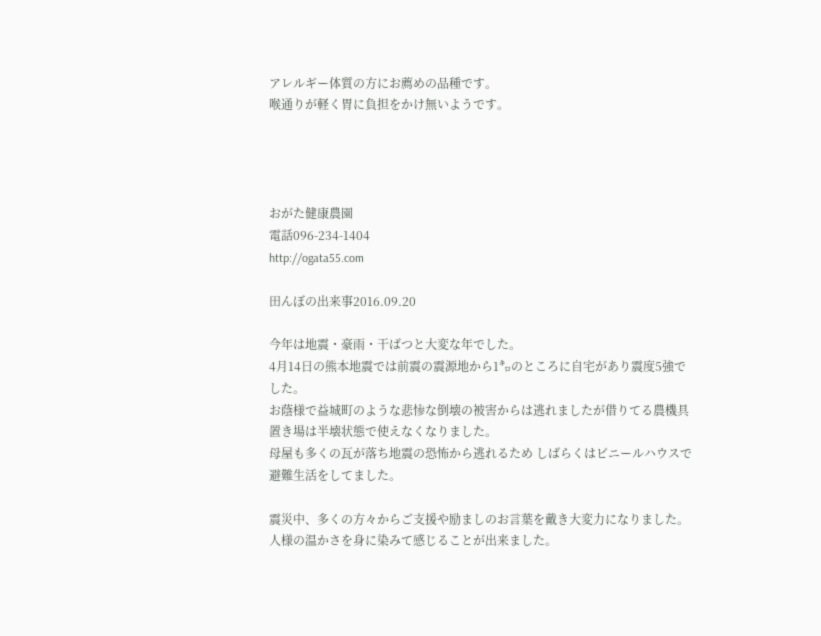アレルギー体質の方にお薦めの品種です。
喉通りが軽く胃に負担をかけ無いようです。




おがた健康農園
電話096-234-1404
http://ogata55.com

田んぼの出来事2016.09.20

今年は地震・豪雨・干ばつと大変な年でした。
4月14日の熊本地震では前震の震源地から1㌔のところに自宅があり震度5強でした。
お蔭様で益城町のような悲惨な倒壊の被害からは逃れましたが借りてる農機具置き場は半壊状態で使えなくなりました。
母屋も多くの瓦が落ち地震の恐怖から逃れるため しばらくはビニールハウスで避難生活をしてました。

震災中、多くの方々からご支援や励ましのお言葉を戴き大変力になりました。
人様の温かさを身に染みて感じることが出来ました。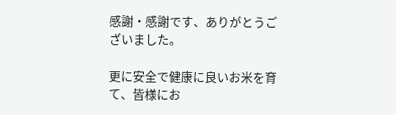感謝・感謝です、ありがとうございました。

更に安全で健康に良いお米を育て、皆様にお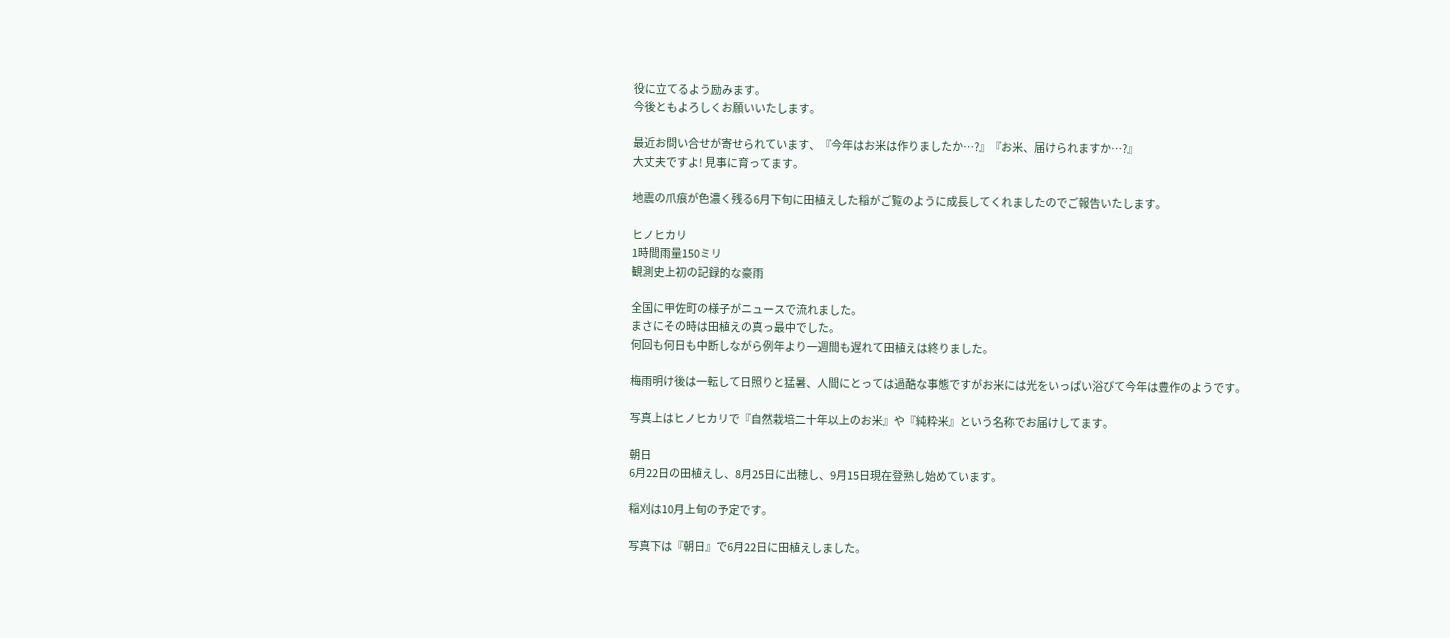役に立てるよう励みます。
今後ともよろしくお願いいたします。

最近お問い合せが寄せられています、『今年はお米は作りましたか…?』『お米、届けられますか…?』
大丈夫ですよ! 見事に育ってます。

地震の爪痕が色濃く残る6月下旬に田植えした稲がご覧のように成長してくれましたのでご報告いたします。

ヒノヒカリ
1時間雨量150ミリ
観測史上初の記録的な豪雨

全国に甲佐町の様子がニュースで流れました。
まさにその時は田植えの真っ最中でした。
何回も何日も中断しながら例年より一週間も遅れて田植えは終りました。

梅雨明け後は一転して日照りと猛暑、人間にとっては過酷な事態ですがお米には光をいっぱい浴びて今年は豊作のようです。

写真上はヒノヒカリで『自然栽培二十年以上のお米』や『純粋米』という名称でお届けしてます。

朝日
6月22日の田植えし、8月25日に出穂し、9月15日現在登熟し始めています。

稲刈は10月上旬の予定です。

写真下は『朝日』で6月22日に田植えしました。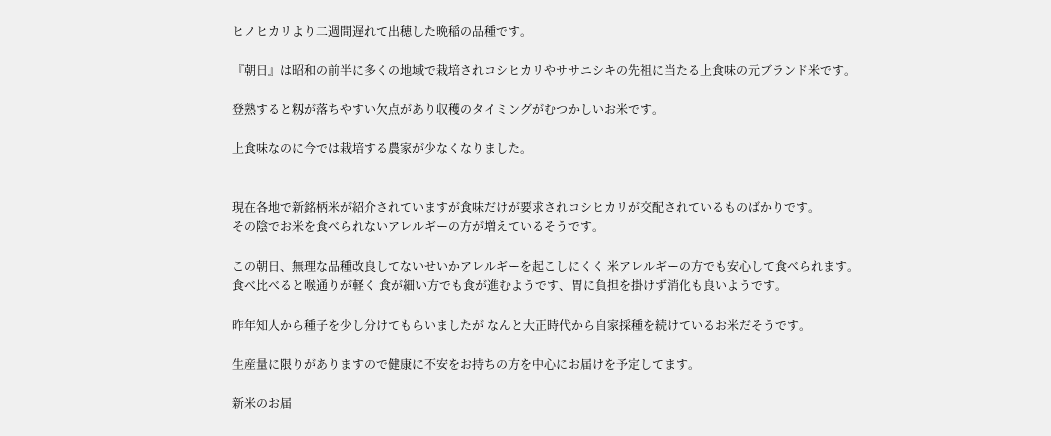ヒノヒカリより二週間遅れて出穂した晩稲の品種です。

『朝日』は昭和の前半に多くの地域で栽培されコシヒカリやササニシキの先祖に当たる上食味の元ブランド米です。

登熟すると籾が落ちやすい欠点があり収穫のタイミングがむつかしいお米です。

上食味なのに今では栽培する農家が少なくなりました。


現在各地で新銘柄米が紹介されていますが食味だけが要求されコシヒカリが交配されているものばかりです。
その陰でお米を食べられないアレルギーの方が増えているそうです。

この朝日、無理な品種改良してないせいかアレルギーを起こしにくく 米アレルギーの方でも安心して食べられます。
食べ比べると喉通りが軽く 食が細い方でも食が進むようです、胃に負担を掛けず消化も良いようです。

昨年知人から種子を少し分けてもらいましたが なんと大正時代から自家採種を続けているお米だそうです。

生産量に限りがありますので健康に不安をお持ちの方を中心にお届けを予定してます。

新米のお届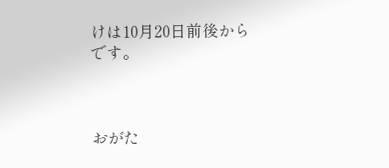けは10月20日前後からです。



おがた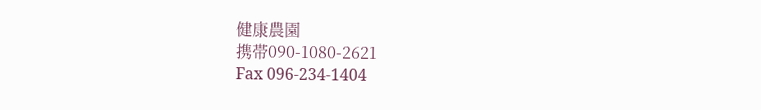健康農園
携帯090-1080-2621
Fax 096-234-1404